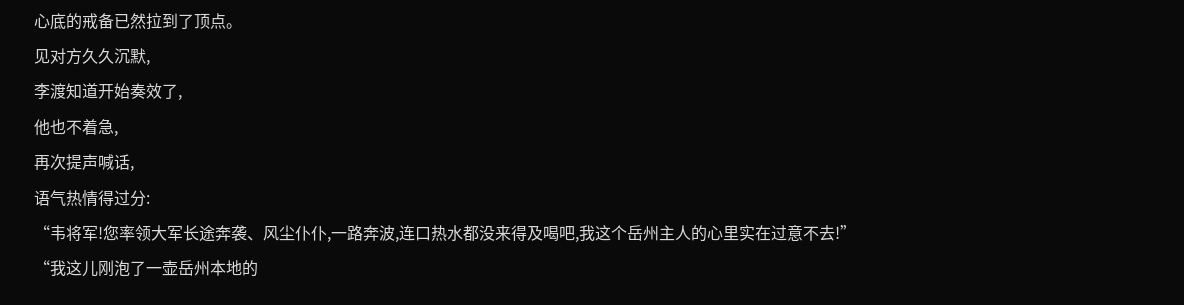心底的戒备已然拉到了顶点。
见对方久久沉默,
李渡知道开始奏效了,
他也不着急,
再次提声喊话,
语气热情得过分:
“韦将军!您率领大军长途奔袭、风尘仆仆,一路奔波,连口热水都没来得及喝吧,我这个岳州主人的心里实在过意不去!”
“我这儿刚泡了一壶岳州本地的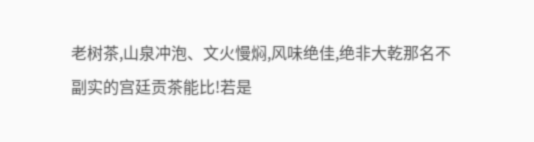老树茶,山泉冲泡、文火慢焖,风味绝佳,绝非大乾那名不副实的宫廷贡茶能比!若是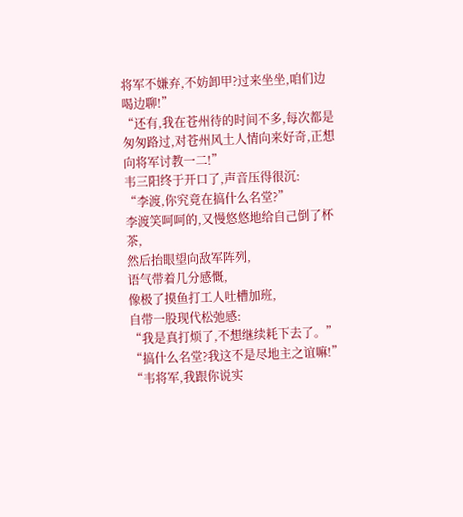将军不嫌弃,不妨卸甲?过来坐坐,咱们边喝边聊!”
“还有,我在苍州待的时间不多,每次都是匆匆路过,对苍州风土人情向来好奇,正想向将军讨教一二!”
韦三阳终于开口了,声音压得很沉:
“李渡,你究竟在搞什么名堂?”
李渡笑呵呵的,又慢悠悠地给自己倒了杯茶,
然后抬眼望向敌军阵列,
语气带着几分感慨,
像极了摸鱼打工人吐槽加班,
自带一股现代松弛感:
“我是真打烦了,不想继续耗下去了。”
“搞什么名堂?我这不是尽地主之谊嘛!”
“韦将军,我跟你说实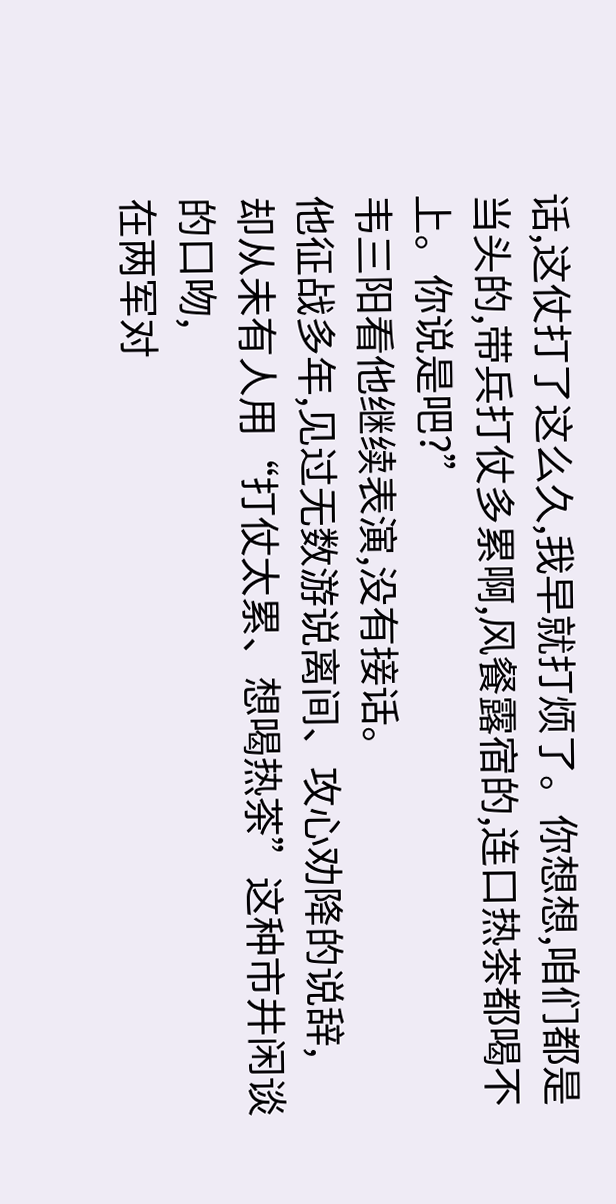话,这仗打了这么久,我早就打烦了。你想想,咱们都是当头的,带兵打仗多累啊,风餐露宿的,连口热茶都喝不上。你说是吧?”
韦三阳看他继续表演,没有接话。
他征战多年,见过无数游说离间、攻心劝降的说辞,
却从未有人用“打仗太累、想喝热茶”这种市井闲谈的口吻,
在两军对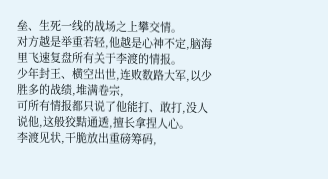垒、生死一线的战场之上攀交情。
对方越是举重若轻,他越是心神不定,脑海里飞速复盘所有关于李渡的情报。
少年封王、横空出世,连败数路大军,以少胜多的战绩,堆满卷宗,
可所有情报都只说了他能打、敢打,没人说他,这般狡黠通透,擅长拿捏人心。
李渡见状,干脆放出重磅筹码,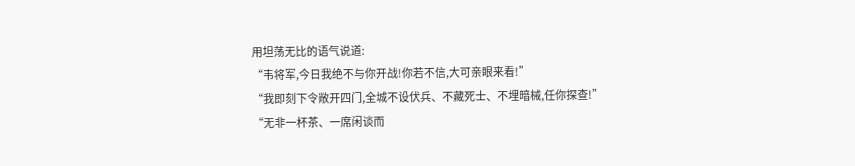用坦荡无比的语气说道:
“韦将军,今日我绝不与你开战!你若不信,大可亲眼来看!”
“我即刻下令敞开四门,全城不设伏兵、不藏死士、不埋暗械,任你探查!”
“无非一杯茶、一席闲谈而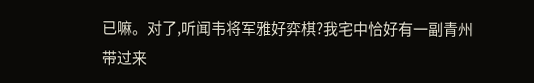已嘛。对了,听闻韦将军雅好弈棋?我宅中恰好有一副青州带过来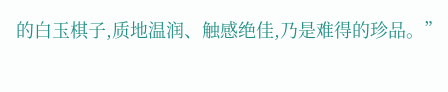的白玉棋子,质地温润、触感绝佳,乃是难得的珍品。”